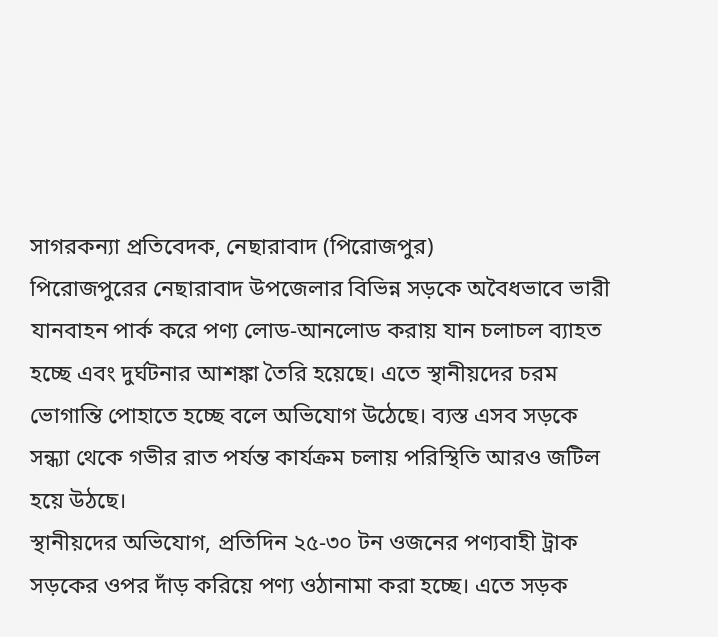সাগরকন্যা প্রতিবেদক, নেছারাবাদ (পিরোজপুর)
পিরোজপুরের নেছারাবাদ উপজেলার বিভিন্ন সড়কে অবৈধভাবে ভারী যানবাহন পার্ক করে পণ্য লোড-আনলোড করায় যান চলাচল ব্যাহত হচ্ছে এবং দুর্ঘটনার আশঙ্কা তৈরি হয়েছে। এতে স্থানীয়দের চরম ভোগান্তি পোহাতে হচ্ছে বলে অভিযোগ উঠেছে। ব্যস্ত এসব সড়কে সন্ধ্যা থেকে গভীর রাত পর্যন্ত কার্যক্রম চলায় পরিস্থিতি আরও জটিল হয়ে উঠছে।
স্থানীয়দের অভিযোগ, প্রতিদিন ২৫-৩০ টন ওজনের পণ্যবাহী ট্রাক সড়কের ওপর দাঁড় করিয়ে পণ্য ওঠানামা করা হচ্ছে। এতে সড়ক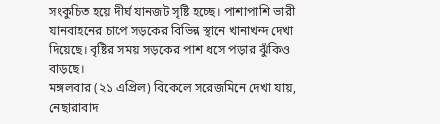সংকুচিত হয়ে দীর্ঘ যানজট সৃষ্টি হচ্ছে। পাশাপাশি ভারী যানবাহনের চাপে সড়কের বিভিন্ন স্থানে খানাখন্দ দেখা দিয়েছে। বৃষ্টির সময় সড়কের পাশ ধসে পড়ার ঝুঁকিও বাড়ছে।
মঙ্গলবার (২১ এপ্রিল) বিকেলে সরেজমিনে দেখা যায়, নেছারাবাদ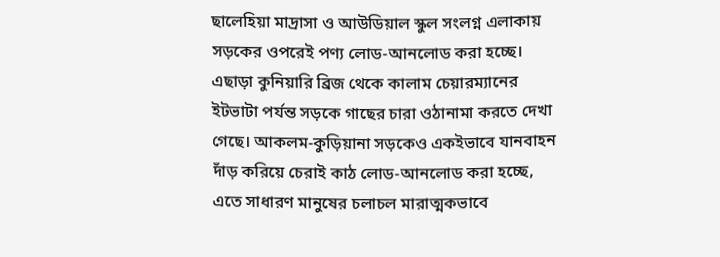ছালেহিয়া মাদ্রাসা ও আউডিয়াল স্কুল সংলগ্ন এলাকায় সড়কের ওপরেই পণ্য লোড-আনলোড করা হচ্ছে। এছাড়া কুনিয়ারি ব্রিজ থেকে কালাম চেয়ারম্যানের ইটভাটা পর্যন্ত সড়কে গাছের চারা ওঠানামা করতে দেখা গেছে। আকলম-কুড়িয়ানা সড়কেও একইভাবে যানবাহন দাঁড় করিয়ে চেরাই কাঠ লোড-আনলোড করা হচ্ছে, এতে সাধারণ মানুষের চলাচল মারাত্মকভাবে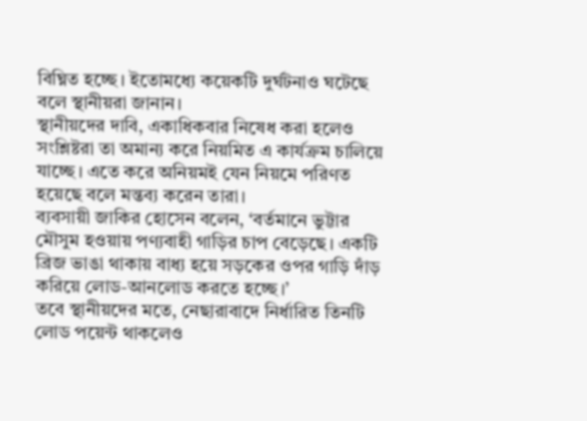বিঘ্নিত হচ্ছে। ইতোমধ্যে কয়েকটি দুর্ঘটনাও ঘটেছে বলে স্থানীয়রা জানান।
স্থানীয়দের দাবি, একাধিকবার নিষেধ করা হলেও সংশ্লিষ্টরা তা অমান্য করে নিয়মিত এ কার্যক্রম চালিয়ে যাচ্ছে। এতে করে অনিয়মই যেন নিয়মে পরিণত হয়েছে বলে মন্তব্য করেন তারা।
ব্যবসায়ী জাকির হোসেন বলেন, ‘বর্তমানে ভুট্টার মৌসুম হওয়ায় পণ্যবাহী গাড়ির চাপ বেড়েছে। একটি ব্রিজ ভাঙা থাকায় বাধ্য হয়ে সড়কের ওপর গাড়ি দাঁড় করিয়ে লোড-আনলোড করতে হচ্ছে।’
তবে স্থানীয়দের মতে, নেছারাবাদে নির্ধারিত তিনটি লোড পয়েন্ট থাকলেও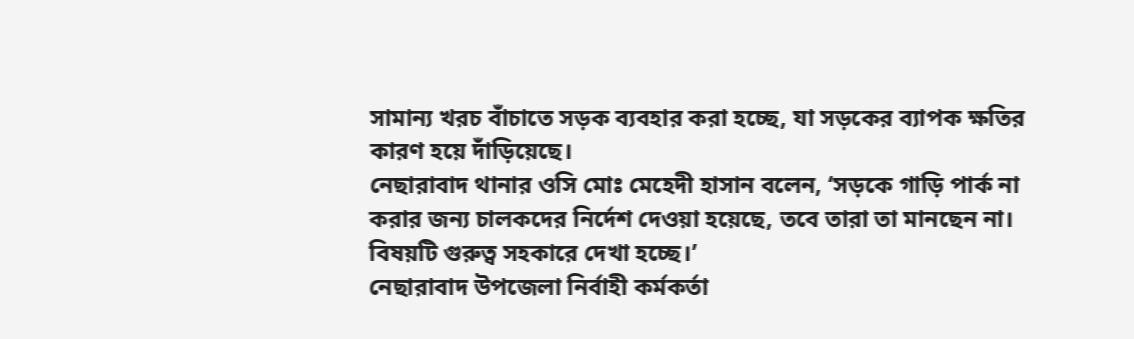সামান্য খরচ বাঁচাতে সড়ক ব্যবহার করা হচ্ছে, যা সড়কের ব্যাপক ক্ষতির কারণ হয়ে দাঁড়িয়েছে।
নেছারাবাদ থানার ওসি মোঃ মেহেদী হাসান বলেন, ‘সড়কে গাড়ি পার্ক না করার জন্য চালকদের নির্দেশ দেওয়া হয়েছে, তবে তারা তা মানছেন না। বিষয়টি গুরুত্ব সহকারে দেখা হচ্ছে।’
নেছারাবাদ উপজেলা নির্বাহী কর্মকর্তা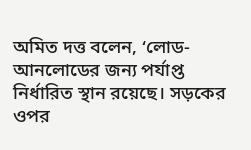অমিত দত্ত বলেন, ‘লোড-আনলোডের জন্য পর্যাপ্ত নির্ধারিত স্থান রয়েছে। সড়কের ওপর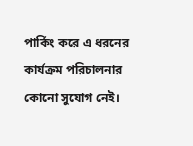পার্কিং করে এ ধরনের কার্যক্রম পরিচালনার কোনো সুযোগ নেই।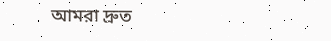আমরা দ্রুত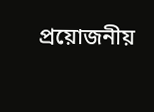প্রয়োজনীয়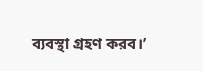ব্যবস্থা গ্রহণ করব।’